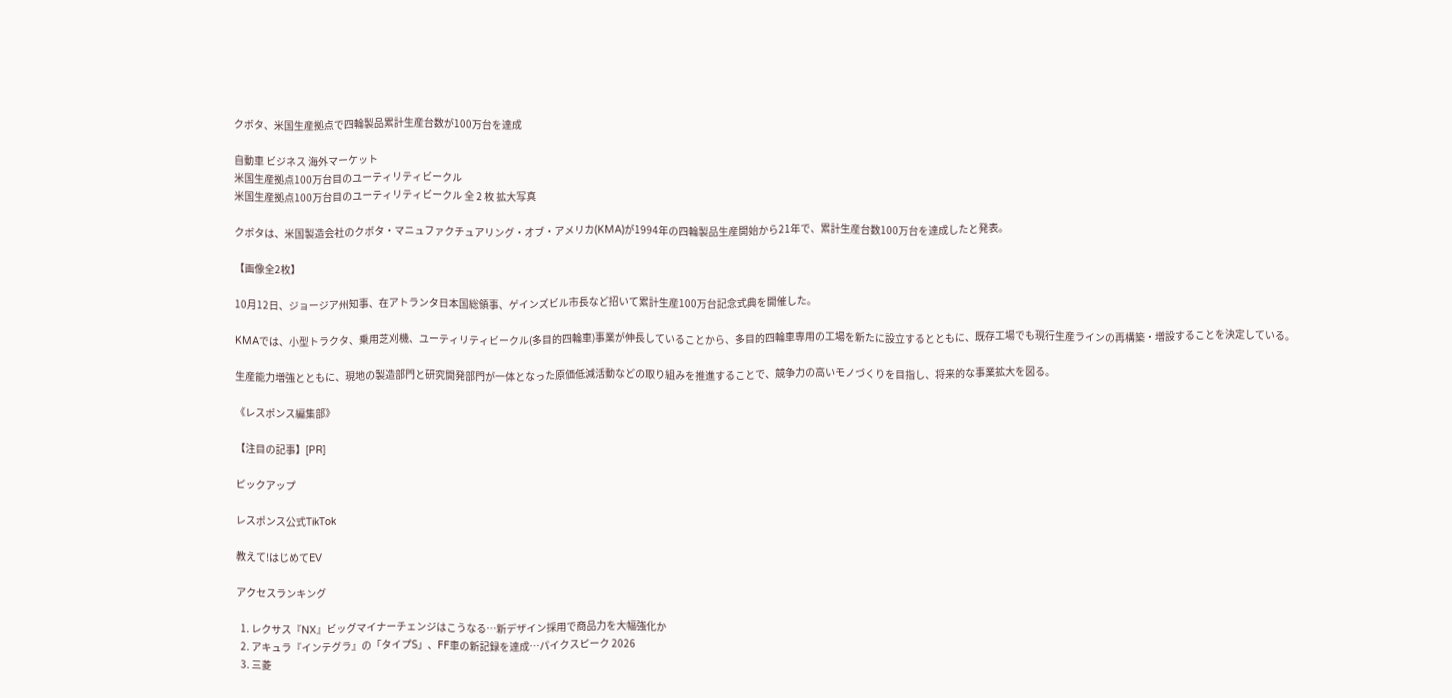クボタ、米国生産拠点で四輪製品累計生産台数が100万台を達成

自動車 ビジネス 海外マーケット
米国生産拠点100万台目のユーティリティビークル
米国生産拠点100万台目のユーティリティビークル 全 2 枚 拡大写真

クボタは、米国製造会社のクボタ・マニュファクチュアリング・オブ・アメリカ(KMA)が1994年の四輪製品生産開始から21年で、累計生産台数100万台を達成したと発表。

【画像全2枚】

10月12日、ジョージア州知事、在アトランタ日本国総領事、ゲインズビル市長など招いて累計生産100万台記念式典を開催した。

KMAでは、小型トラクタ、乗用芝刈機、ユーティリティビークル(多目的四輪車)事業が伸長していることから、多目的四輪車専用の工場を新たに設立するとともに、既存工場でも現行生産ラインの再構築・増設することを決定している。

生産能力増強とともに、現地の製造部門と研究開発部門が一体となった原価低減活動などの取り組みを推進することで、競争力の高いモノづくりを目指し、将来的な事業拡大を図る。

《レスポンス編集部》

【注目の記事】[PR]

ピックアップ

レスポンス公式TikTok

教えて!はじめてEV

アクセスランキング

  1. レクサス『NX』ビッグマイナーチェンジはこうなる…新デザイン採用で商品力を大幅強化か
  2. アキュラ『インテグラ』の「タイプS」、FF車の新記録を達成…パイクスピーク 2026
  3. 三菱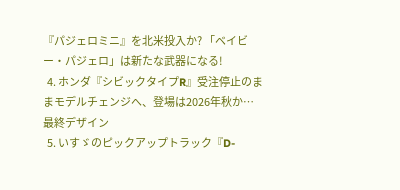『パジェロミニ』を北米投入か? 「ベイビー・パジェロ」は新たな武器になる!
  4. ホンダ『シビックタイプR』受注停止のままモデルチェンジへ、登場は2026年秋か…最終デザイン
  5. いすゞのピックアップトラック『D-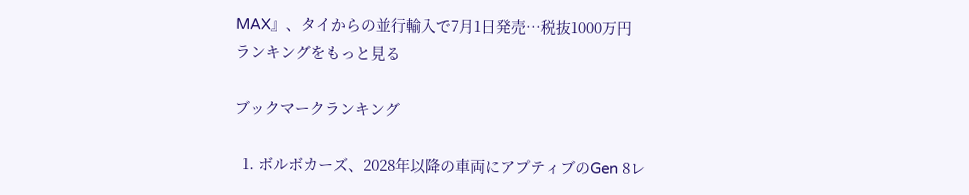MAX』、タイからの並行輸入で7月1日発売…税抜1000万円
ランキングをもっと見る

ブックマークランキング

  1. ボルボカーズ、2028年以降の車両にアプティブのGen 8レ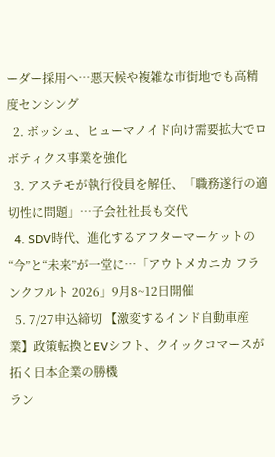ーダー採用へ…悪天候や複雑な市街地でも高精度センシング
  2. ボッシュ、ヒューマノイド向け需要拡大でロボティクス事業を強化
  3. アステモが執行役員を解任、「職務遂行の適切性に問題」…子会社社長も交代
  4. SDV時代、進化するアフターマーケットの“今”と“未来”が一堂に…「アウトメカニカ フランクフルト 2026」9月8~12日開催
  5. 7/27申込締切 【激変するインド自動車産業】政策転換とEVシフト、クイックコマースが拓く日本企業の勝機
ラン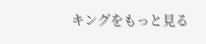キングをもっと見る